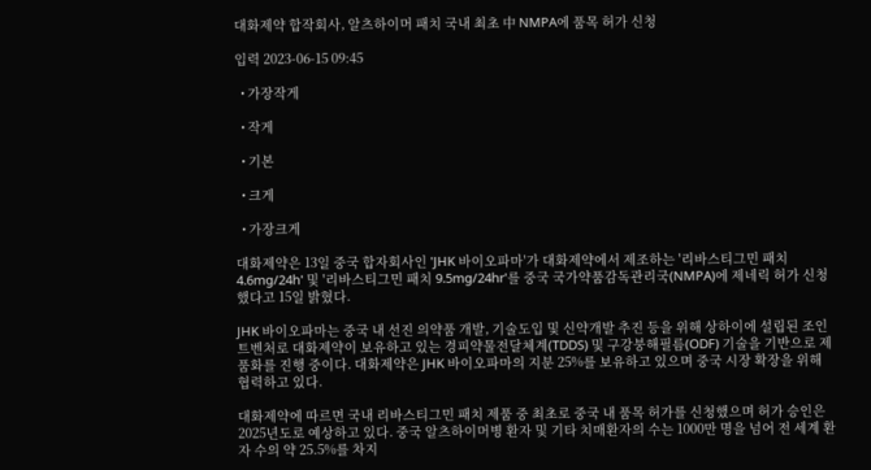대화제약 합작회사, 알츠하이머 패치 국내 최초 中 NMPA에 품목 허가 신청

입력 2023-06-15 09:45

  • 가장작게

  • 작게

  • 기본

  • 크게

  • 가장크게

대화제약은 13일 중국 합자회사인 'JHK 바이오파마'가 대화제약에서 제조하는 '리바스티그민 패치 4.6mg/24h' 및 '리바스티그민 패치 9.5mg/24hr'를 중국 국가약품감독관리국(NMPA)에 제네릭 허가 신청했다고 15일 밝혔다.

JHK 바이오파마는 중국 내 선진 의약품 개발, 기술도입 및 신약개발 추진 등을 위해 상하이에 설립된 조인트벤처로 대화제약이 보유하고 있는 경피약물전달체계(TDDS) 및 구강붕해필름(ODF) 기술을 기반으로 제품화를 진행 중이다. 대화제약은 JHK 바이오파마의 지분 25%를 보유하고 있으며 중국 시장 확장을 위해 협력하고 있다.

대화제약에 따르면 국내 리바스티그민 패치 제품 중 최초로 중국 내 품목 허가를 신청했으며 허가 승인은 2025년도로 예상하고 있다. 중국 알츠하이머병 환자 및 기타 치매환자의 수는 1000만 명을 넘어 전 세계 환자 수의 약 25.5%를 차지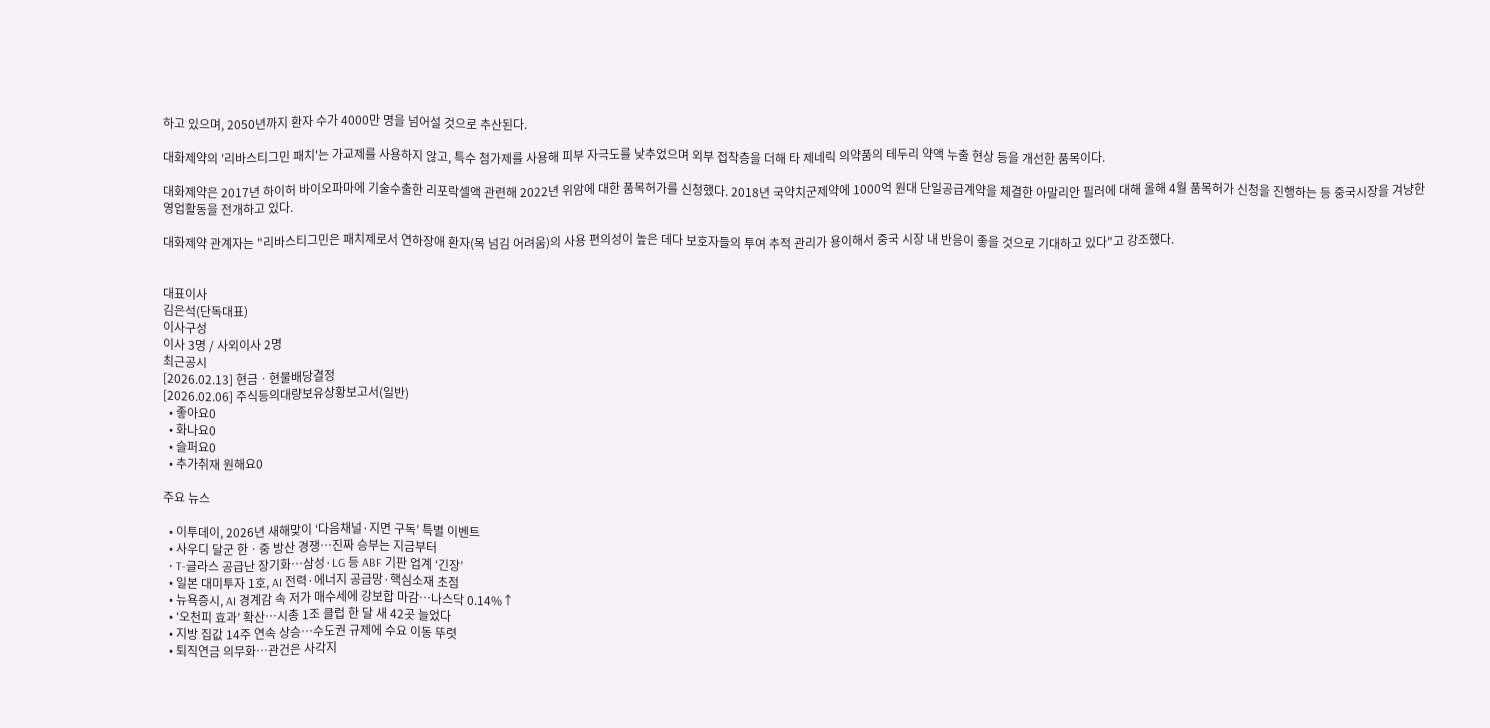하고 있으며, 2050년까지 환자 수가 4000만 명을 넘어설 것으로 추산된다.

대화제약의 '리바스티그민 패치'는 가교제를 사용하지 않고, 특수 첨가제를 사용해 피부 자극도를 낮추었으며 외부 접착층을 더해 타 제네릭 의약품의 테두리 약액 누출 현상 등을 개선한 품목이다.

대화제약은 2017년 하이허 바이오파마에 기술수출한 리포락셀액 관련해 2022년 위암에 대한 품목허가를 신청했다. 2018년 국약치군제약에 1000억 원대 단일공급계약을 체결한 아말리안 필러에 대해 올해 4월 품목허가 신청을 진행하는 등 중국시장을 겨냥한 영업활동을 전개하고 있다.

대화제약 관계자는 "리바스티그민은 패치제로서 연하장애 환자(목 넘김 어려움)의 사용 편의성이 높은 데다 보호자들의 투여 추적 관리가 용이해서 중국 시장 내 반응이 좋을 것으로 기대하고 있다"고 강조했다.


대표이사
김은석(단독대표)
이사구성
이사 3명 / 사외이사 2명
최근공시
[2026.02.13] 현금ㆍ현물배당결정
[2026.02.06] 주식등의대량보유상황보고서(일반)
  • 좋아요0
  • 화나요0
  • 슬퍼요0
  • 추가취재 원해요0

주요 뉴스

  • 이투데이, 2026년 새해맞이 ‘다음채널·지면 구독’ 특별 이벤트
  • 사우디 달군 한ㆍ중 방산 경쟁…진짜 승부는 지금부터
  • T-글라스 공급난 장기화…삼성·LG 등 ABF 기판 업계 ‘긴장’
  • 일본 대미투자 1호, AI 전력·에너지 공급망·핵심소재 초점
  • 뉴욕증시, AI 경계감 속 저가 매수세에 강보합 마감…나스닥 0.14%↑
  • ‘오천피 효과’ 확산…시총 1조 클럽 한 달 새 42곳 늘었다
  • 지방 집값 14주 연속 상승⋯수도권 규제에 수요 이동 뚜렷
  • 퇴직연금 의무화⋯관건은 사각지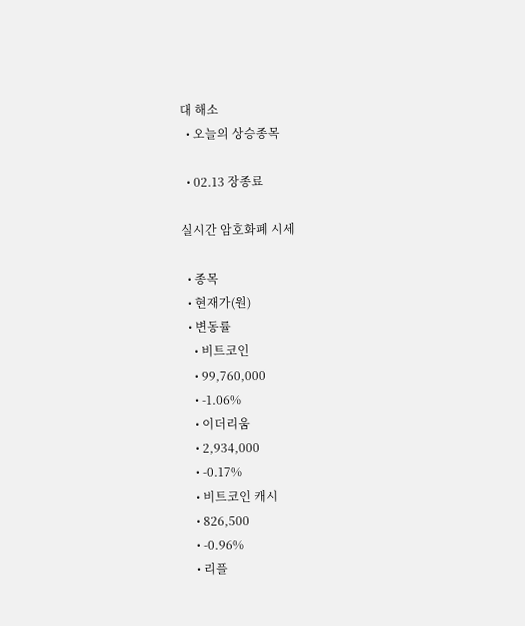대 해소
  • 오늘의 상승종목

  • 02.13 장종료

실시간 암호화폐 시세

  • 종목
  • 현재가(원)
  • 변동률
    • 비트코인
    • 99,760,000
    • -1.06%
    • 이더리움
    • 2,934,000
    • -0.17%
    • 비트코인 캐시
    • 826,500
    • -0.96%
    • 리플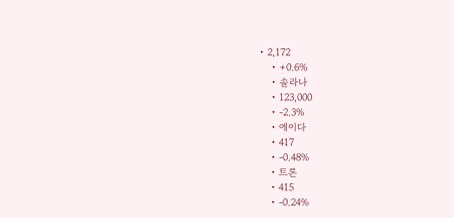• 2,172
    • +0.6%
    • 솔라나
    • 123,000
    • -2.3%
    • 에이다
    • 417
    • -0.48%
    • 트론
    • 415
    • -0.24%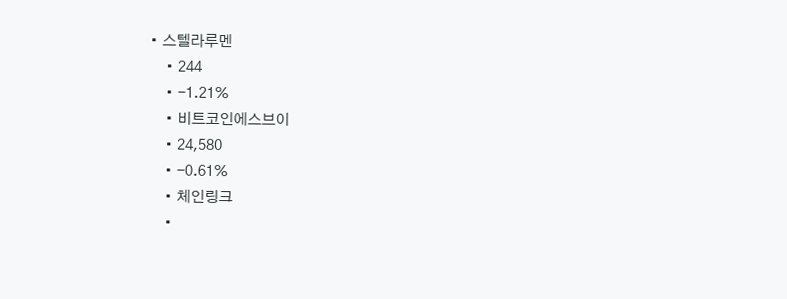• 스텔라루멘
    • 244
    • -1.21%
    • 비트코인에스브이
    • 24,580
    • -0.61%
    • 체인링크
    •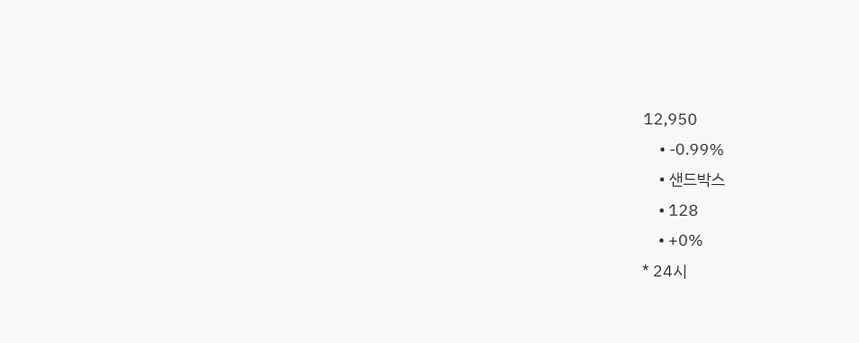12,950
    • -0.99%
    • 샌드박스
    • 128
    • +0%
* 24시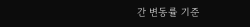간 변동률 기준